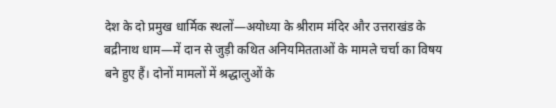देश के दो प्रमुख धार्मिक स्थलों—अयोध्या के श्रीराम मंदिर और उत्तराखंड के बद्रीनाथ धाम—में दान से जुड़ी कथित अनियमितताओं के मामले चर्चा का विषय बने हुए हैं। दोनों मामलों में श्रद्धालुओं के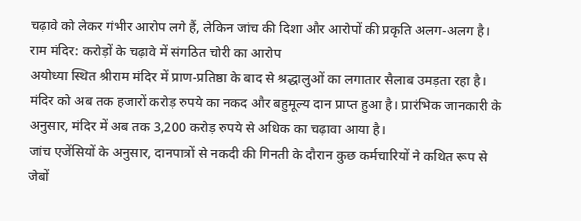चढ़ावे को लेकर गंभीर आरोप लगे हैं, लेकिन जांच की दिशा और आरोपों की प्रकृति अलग-अलग है।
राम मंदिर: करोड़ों के चढ़ावे में संगठित चोरी का आरोप
अयोध्या स्थित श्रीराम मंदिर में प्राण-प्रतिष्ठा के बाद से श्रद्धालुओं का लगातार सैलाब उमड़ता रहा है। मंदिर को अब तक हजारों करोड़ रुपये का नकद और बहुमूल्य दान प्राप्त हुआ है। प्रारंभिक जानकारी के अनुसार, मंदिर में अब तक 3,200 करोड़ रुपये से अधिक का चढ़ावा आया है।
जांच एजेंसियों के अनुसार, दानपात्रों से नकदी की गिनती के दौरान कुछ कर्मचारियों ने कथित रूप से जेबों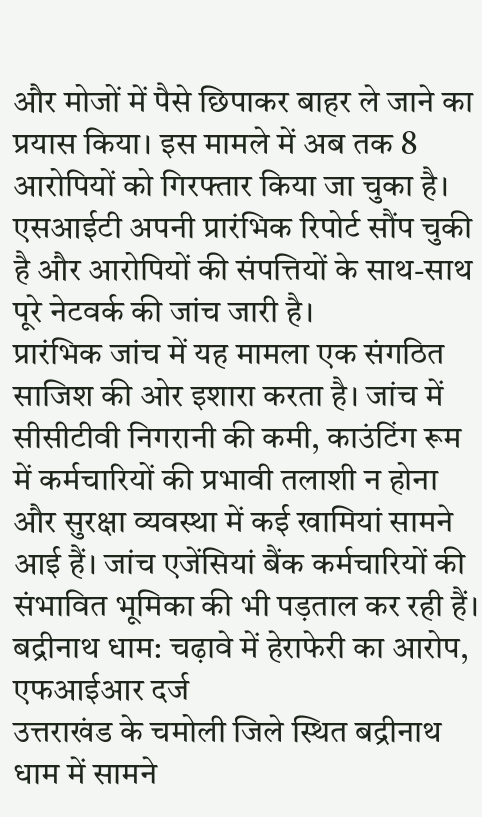और मोजों में पैसे छिपाकर बाहर ले जाने का प्रयास किया। इस मामले में अब तक 8 आरोपियों को गिरफ्तार किया जा चुका है। एसआईटी अपनी प्रारंभिक रिपोर्ट सौंप चुकी है और आरोपियों की संपत्तियों के साथ-साथ पूरे नेटवर्क की जांच जारी है।
प्रारंभिक जांच में यह मामला एक संगठित साजिश की ओर इशारा करता है। जांच में सीसीटीवी निगरानी की कमी, काउंटिंग रूम में कर्मचारियों की प्रभावी तलाशी न होना और सुरक्षा व्यवस्था में कई खामियां सामने आई हैं। जांच एजेंसियां बैंक कर्मचारियों की संभावित भूमिका की भी पड़ताल कर रही हैं।
बद्रीनाथ धाम: चढ़ावे में हेराफेरी का आरोप, एफआईआर दर्ज
उत्तराखंड के चमोली जिले स्थित बद्रीनाथ धाम में सामने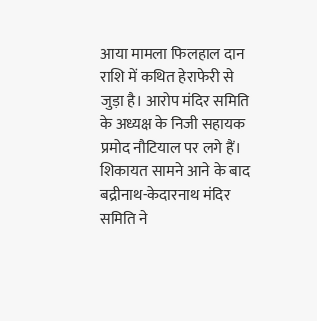आया मामला फिलहाल दान राशि में कथित हेराफेरी से जुड़ा है। आरोप मंदिर समिति के अध्यक्ष के निजी सहायक प्रमोद नौटियाल पर लगे हैं।
शिकायत सामने आने के बाद बद्रीनाथ-केदारनाथ मंदिर समिति ने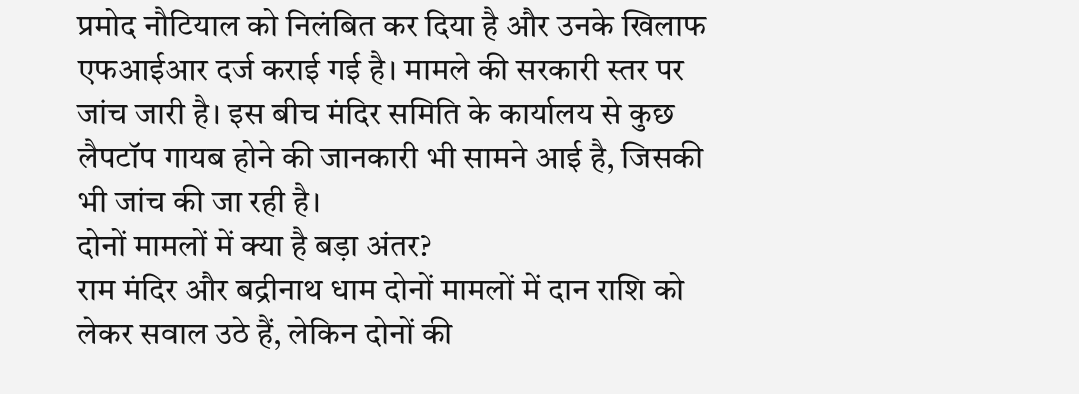प्रमोद नौटियाल को निलंबित कर दिया है और उनके खिलाफ एफआईआर दर्ज कराई गई है। मामले की सरकारी स्तर पर जांच जारी है। इस बीच मंदिर समिति के कार्यालय से कुछ लैपटॉप गायब होने की जानकारी भी सामने आई है, जिसकी भी जांच की जा रही है।
दोनों मामलों में क्या है बड़ा अंतर?
राम मंदिर और बद्रीनाथ धाम दोनों मामलों में दान राशि को लेकर सवाल उठे हैं, लेकिन दोनों की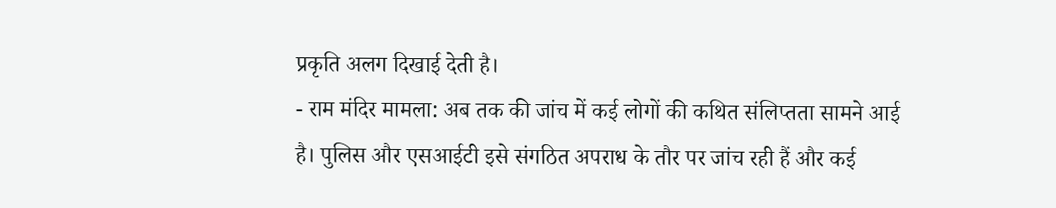प्रकृति अलग दिखाई देती है।
- राम मंदिर मामला: अब तक की जांच में कई लोगों की कथित संलिप्तता सामने आई है। पुलिस और एसआईटी इसे संगठित अपराध के तौर पर जांच रही हैं और कई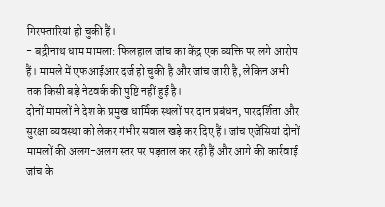गिरफ्तारियां हो चुकी हैं।
- बद्रीनाथ धाम मामला: फिलहाल जांच का केंद्र एक व्यक्ति पर लगे आरोप हैं। मामले में एफआईआर दर्ज हो चुकी है और जांच जारी है, लेकिन अभी तक किसी बड़े नेटवर्क की पुष्टि नहीं हुई है।
दोनों मामलों ने देश के प्रमुख धार्मिक स्थलों पर दान प्रबंधन, पारदर्शिता और सुरक्षा व्यवस्था को लेकर गंभीर सवाल खड़े कर दिए हैं। जांच एजेंसियां दोनों मामलों की अलग-अलग स्तर पर पड़ताल कर रही हैं और आगे की कार्रवाई जांच के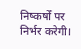निष्कर्षों पर निर्भर करेगी।